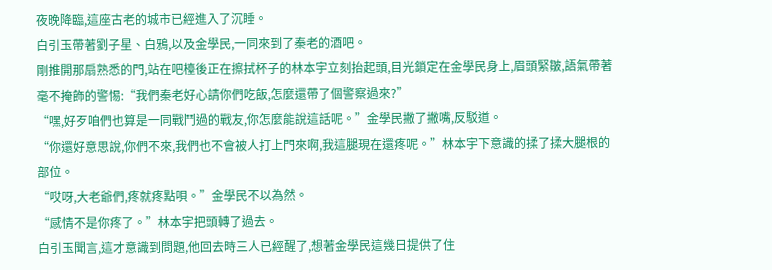夜晚降臨,這座古老的城市已經進入了沉睡。
白引玉帶著劉子星、白鴉,以及金學民,一同來到了秦老的酒吧。
剛推開那扇熟悉的門,站在吧檯後正在擦拭杯子的林本宇立刻抬起頭,目光鎖定在金學民身上,眉頭緊皺,語氣帶著毫不掩飾的警惕:“我們秦老好心請你們吃飯,怎麼還帶了個警察過來?”
“嘿,好歹咱們也算是一同戰鬥過的戰友,你怎麼能說這話呢。”金學民撇了撇嘴,反駁道。
“你還好意思說,你們不來,我們也不會被人打上門來啊,我這腿現在還疼呢。”林本宇下意識的揉了揉大腿根的部位。
“哎呀,大老爺們,疼就疼點唄。”金學民不以為然。
“感情不是你疼了。”林本宇把頭轉了過去。
白引玉聞言,這才意識到問題,他回去時三人已經醒了,想著金學民這幾日提供了住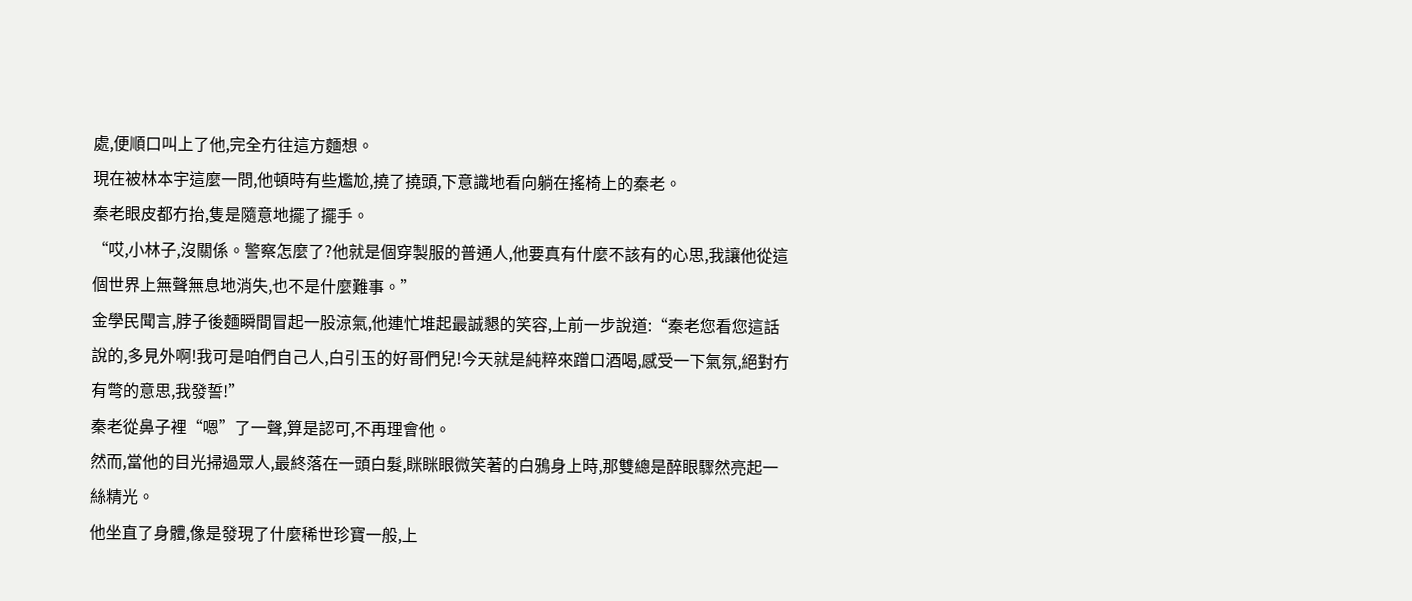處,便順口叫上了他,完全冇往這方麵想。
現在被林本宇這麼一問,他頓時有些尷尬,撓了撓頭,下意識地看向躺在搖椅上的秦老。
秦老眼皮都冇抬,隻是隨意地擺了擺手。
“哎,小林子,沒關係。警察怎麼了?他就是個穿製服的普通人,他要真有什麼不該有的心思,我讓他從這個世界上無聲無息地消失,也不是什麼難事。”
金學民聞言,脖子後麵瞬間冒起一股涼氣,他連忙堆起最誠懇的笑容,上前一步說道:“秦老您看您這話說的,多見外啊!我可是咱們自己人,白引玉的好哥們兒!今天就是純粹來蹭口酒喝,感受一下氣氛,絕對冇有彆的意思,我發誓!”
秦老從鼻子裡“嗯”了一聲,算是認可,不再理會他。
然而,當他的目光掃過眾人,最終落在一頭白髮,眯眯眼微笑著的白鴉身上時,那雙總是醉眼驟然亮起一絲精光。
他坐直了身體,像是發現了什麼稀世珍寶一般,上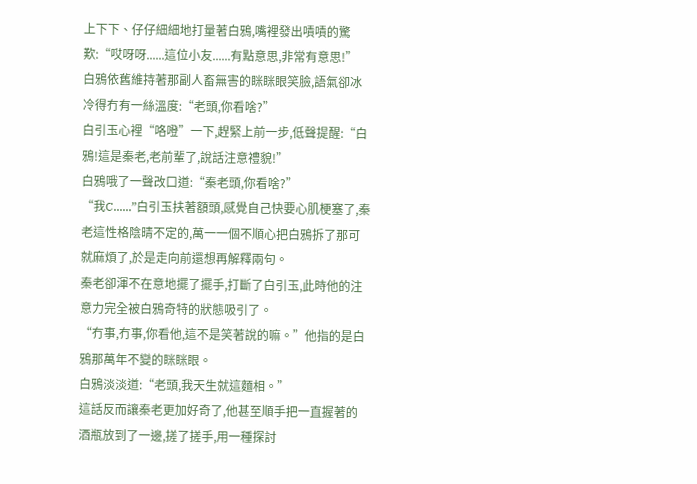上下下、仔仔細細地打量著白鴉,嘴裡發出嘖嘖的驚歎:“哎呀呀......這位小友......有點意思,非常有意思!”
白鴉依舊維持著那副人畜無害的眯眯眼笑臉,語氣卻冰冷得冇有一絲溫度:“老頭,你看啥?”
白引玉心裡“咯噔”一下,趕緊上前一步,低聲提醒:“白鴉!這是秦老,老前輩了,說話注意禮貌!”
白鴉哦了一聲改口道:“秦老頭,你看啥?”
“我C......”白引玉扶著額頭,感覺自己快要心肌梗塞了,秦老這性格陰晴不定的,萬一一個不順心把白鴉拆了那可就麻煩了,於是走向前還想再解釋兩句。
秦老卻渾不在意地擺了擺手,打斷了白引玉,此時他的注意力完全被白鴉奇特的狀態吸引了。
“冇事,冇事,你看他,這不是笑著說的嘛。”他指的是白鴉那萬年不變的眯眯眼。
白鴉淡淡道:“老頭,我天生就這麵相。”
這話反而讓秦老更加好奇了,他甚至順手把一直握著的酒瓶放到了一邊,搓了搓手,用一種探討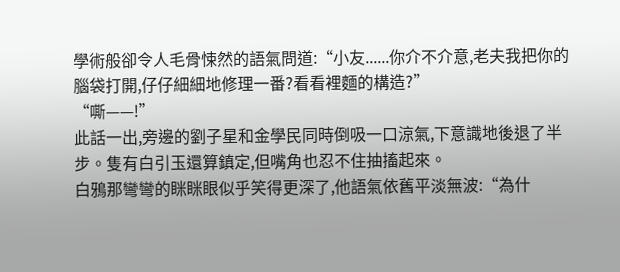學術般卻令人毛骨悚然的語氣問道:“小友......你介不介意,老夫我把你的腦袋打開,仔仔細細地修理一番?看看裡麵的構造?”
“嘶——!”
此話一出,旁邊的劉子星和金學民同時倒吸一口涼氣,下意識地後退了半步。隻有白引玉還算鎮定,但嘴角也忍不住抽搐起來。
白鴉那彎彎的眯眯眼似乎笑得更深了,他語氣依舊平淡無波:“為什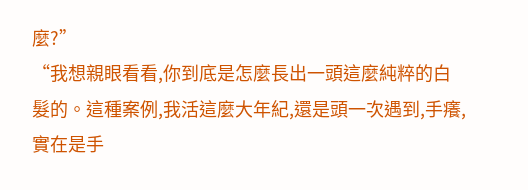麼?”
“我想親眼看看,你到底是怎麼長出一頭這麼純粹的白髮的。這種案例,我活這麼大年紀,還是頭一次遇到,手癢,實在是手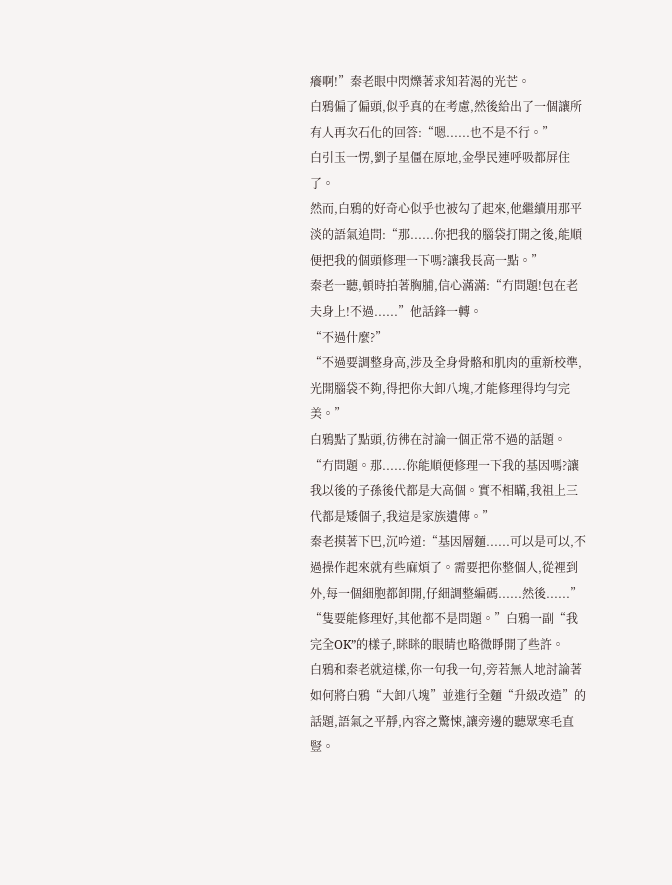癢啊!”秦老眼中閃爍著求知若渴的光芒。
白鴉偏了偏頭,似乎真的在考慮,然後給出了一個讓所有人再次石化的回答:“嗯......也不是不行。”
白引玉一愣,劉子星僵在原地,金學民連呼吸都屏住了。
然而,白鴉的好奇心似乎也被勾了起來,他繼續用那平淡的語氣追問:“那......你把我的腦袋打開之後,能順便把我的個頭修理一下嗎?讓我長高一點。”
秦老一聽,頓時拍著胸脯,信心滿滿:“冇問題!包在老夫身上!不過......”他話鋒一轉。
“不過什麼?”
“不過要調整身高,涉及全身骨骼和肌肉的重新校準,光開腦袋不夠,得把你大卸八塊,才能修理得均勻完美。”
白鴉點了點頭,彷彿在討論一個正常不過的話題。
“冇問題。那......你能順便修理一下我的基因嗎?讓我以後的子孫後代都是大高個。實不相瞞,我祖上三代都是矮個子,我這是家族遺傳。”
秦老摸著下巴,沉吟道:“基因層麵......可以是可以,不過操作起來就有些麻煩了。需要把你整個人,從裡到外,每一個細胞都卸開,仔細調整編碼......然後......”
“隻要能修理好,其他都不是問題。”白鴉一副“我完全OK”的樣子,眯眯的眼睛也略微睜開了些許。
白鴉和秦老就這樣,你一句我一句,旁若無人地討論著如何將白鴉“大卸八塊”並進行全麵“升級改造”的話題,語氣之平靜,內容之驚悚,讓旁邊的聽眾寒毛直豎。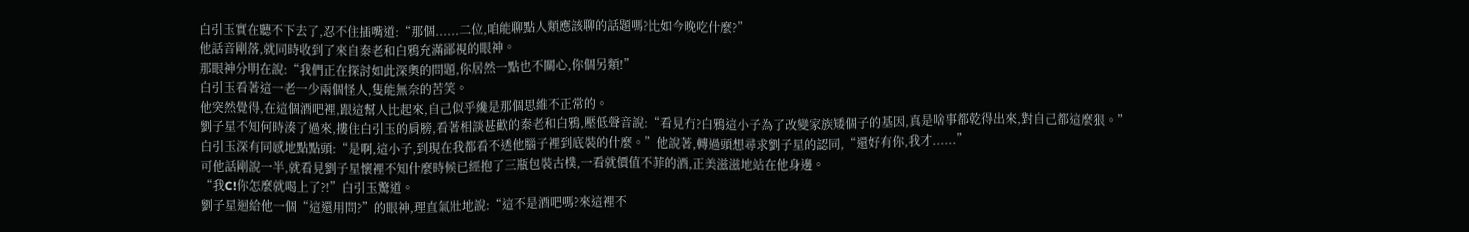白引玉實在聽不下去了,忍不住插嘴道:“那個......二位,咱能聊點人類應該聊的話題嗎?比如今晚吃什麼?”
他話音剛落,就同時收到了來自秦老和白鴉充滿鄙視的眼神。
那眼神分明在說:“我們正在探討如此深奧的問題,你居然一點也不關心,你個另類!”
白引玉看著這一老一少兩個怪人,隻能無奈的苦笑。
他突然覺得,在這個酒吧裡,跟這幫人比起來,自己似乎纔是那個思維不正常的。
劉子星不知何時湊了過來,摟住白引玉的肩膀,看著相談甚歡的秦老和白鴉,壓低聲音說:“看見冇?白鴉這小子為了改變家族矮個子的基因,真是啥事都乾得出來,對自己都這麼狠。”
白引玉深有同感地點點頭:“是啊,這小子,到現在我都看不透他腦子裡到底裝的什麼。”他說著,轉過頭想尋求劉子星的認同,“還好有你,我才......”
可他話剛說一半,就看見劉子星懷裡不知什麼時候已經抱了三瓶包裝古樸,一看就價值不菲的酒,正美滋滋地站在他身邊。
“我C!你怎麼就喝上了?!”白引玉驚道。
劉子星迴給他一個“這還用問?”的眼神,理直氣壯地說:“這不是酒吧嗎?來這裡不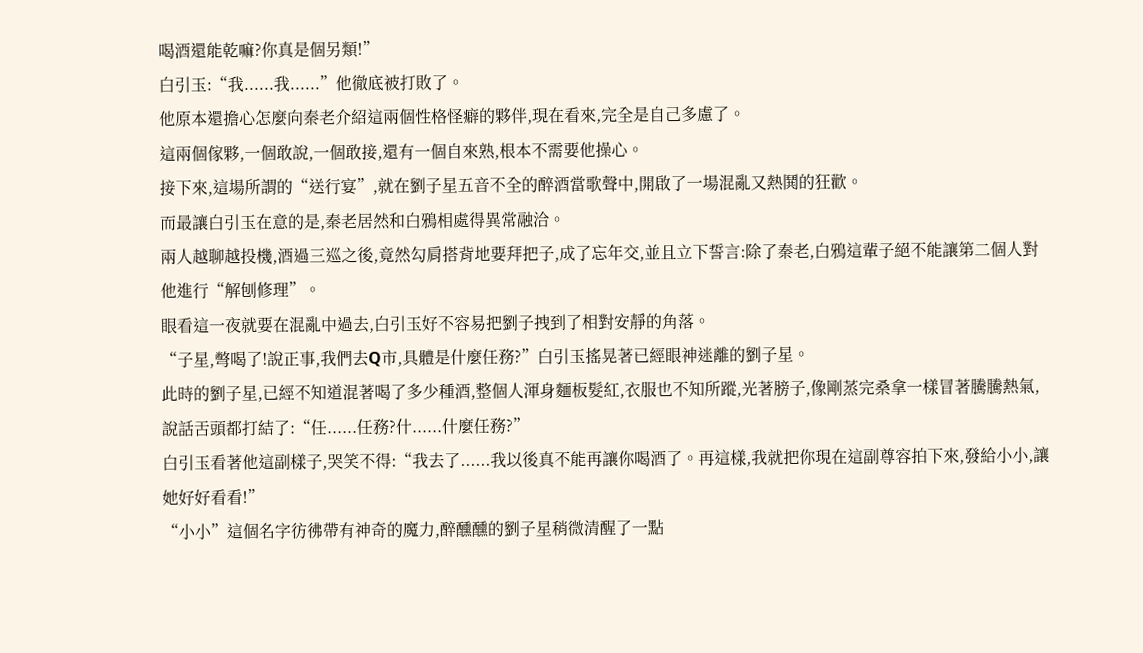喝酒還能乾嘛?你真是個另類!”
白引玉:“我......我......”他徹底被打敗了。
他原本還擔心怎麼向秦老介紹這兩個性格怪癖的夥伴,現在看來,完全是自己多慮了。
這兩個傢夥,一個敢說,一個敢接,還有一個自來熟,根本不需要他操心。
接下來,這場所謂的“送行宴”,就在劉子星五音不全的醉酒當歌聲中,開啟了一場混亂又熱鬨的狂歡。
而最讓白引玉在意的是,秦老居然和白鴉相處得異常融洽。
兩人越聊越投機,酒過三巡之後,竟然勾肩搭背地要拜把子,成了忘年交,並且立下誓言:除了秦老,白鴉這輩子絕不能讓第二個人對他進行“解刨修理”。
眼看這一夜就要在混亂中過去,白引玉好不容易把劉子拽到了相對安靜的角落。
“子星,彆喝了!說正事,我們去Q市,具體是什麼任務?”白引玉搖晃著已經眼神迷離的劉子星。
此時的劉子星,已經不知道混著喝了多少種酒,整個人渾身麵板髮紅,衣服也不知所蹤,光著膀子,像剛蒸完桑拿一樣冒著騰騰熱氣,說話舌頭都打結了:“任......任務?什......什麼任務?”
白引玉看著他這副樣子,哭笑不得:“我去了......我以後真不能再讓你喝酒了。再這樣,我就把你現在這副尊容拍下來,發給小小,讓她好好看看!”
“小小”這個名字彷彿帶有神奇的魔力,醉醺醺的劉子星稍微清醒了一點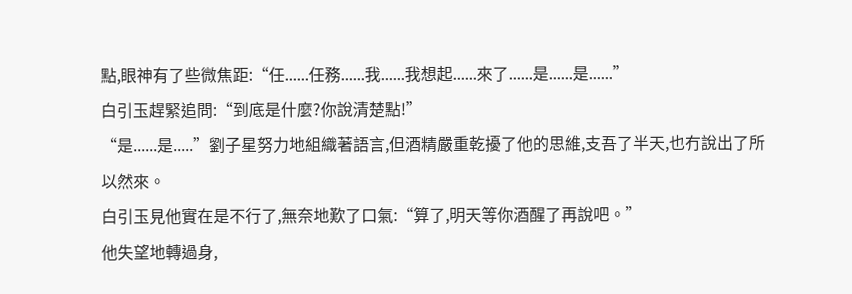點,眼神有了些微焦距:“任......任務......我......我想起......來了......是......是......”
白引玉趕緊追問:“到底是什麼?你說清楚點!”
“是......是.....”劉子星努力地組織著語言,但酒精嚴重乾擾了他的思維,支吾了半天,也冇說出了所以然來。
白引玉見他實在是不行了,無奈地歎了口氣:“算了,明天等你酒醒了再說吧。”
他失望地轉過身,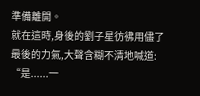準備離開。
就在這時,身後的劉子星彷彿用儘了最後的力氣,大聲含糊不清地喊道:
“是......一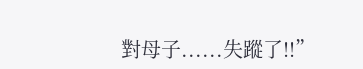對母子......失蹤了!!”